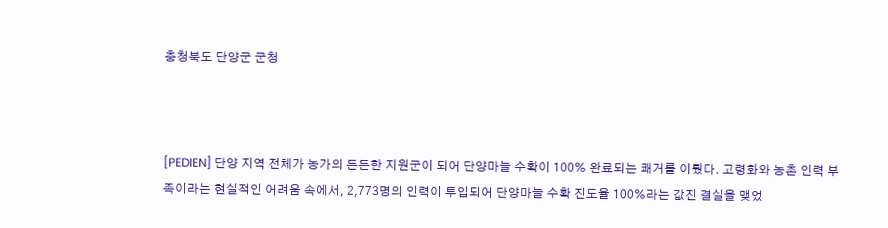충청북도 단양군 군청



[PEDIEN] 단양 지역 전체가 농가의 든든한 지원군이 되어 단양마늘 수확이 100% 완료되는 쾌거를 이뤘다. 고령화와 농촌 인력 부족이라는 현실적인 어려움 속에서, 2,773명의 인력이 투입되어 단양마늘 수확 진도율 100%라는 값진 결실을 맺었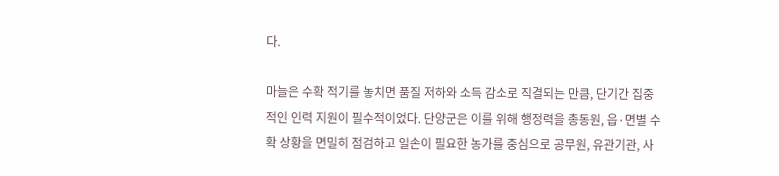다.

마늘은 수확 적기를 놓치면 품질 저하와 소득 감소로 직결되는 만큼, 단기간 집중적인 인력 지원이 필수적이었다. 단양군은 이를 위해 행정력을 총동원, 읍·면별 수확 상황을 면밀히 점검하고 일손이 필요한 농가를 중심으로 공무원, 유관기관, 사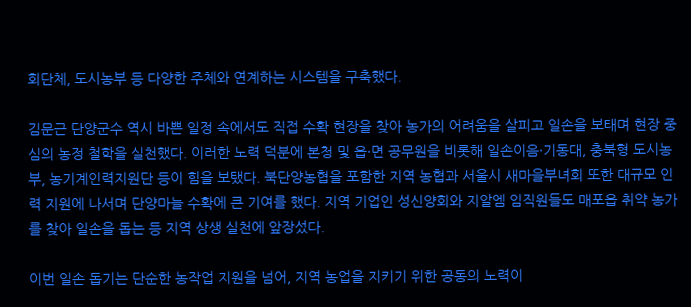회단체, 도시농부 등 다양한 주체와 연계하는 시스템을 구축했다.

김문근 단양군수 역시 바쁜 일정 속에서도 직접 수확 현장을 찾아 농가의 어려움을 살피고 일손을 보태며 현장 중심의 농정 철학을 실천했다. 이러한 노력 덕분에 본청 및 읍·면 공무원을 비롯해 일손이음·기동대, 충북형 도시농부, 농기계인력지원단 등이 힘을 보탰다. 북단양농협을 포함한 지역 농협과 서울시 새마을부녀회 또한 대규모 인력 지원에 나서며 단양마늘 수확에 큰 기여를 했다. 지역 기업인 성신양회와 지알엠 임직원들도 매포읍 취약 농가를 찾아 일손을 돕는 등 지역 상생 실천에 앞장섰다.

이번 일손 돕기는 단순한 농작업 지원을 넘어, 지역 농업을 지키기 위한 공동의 노력이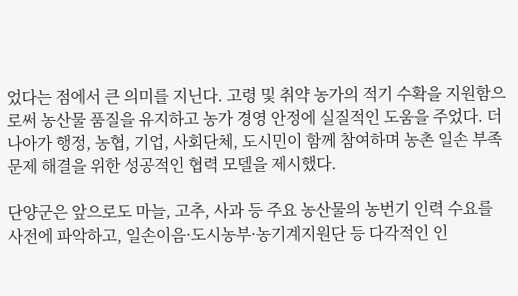었다는 점에서 큰 의미를 지닌다. 고령 및 취약 농가의 적기 수확을 지원함으로써 농산물 품질을 유지하고 농가 경영 안정에 실질적인 도움을 주었다. 더 나아가 행정, 농협, 기업, 사회단체, 도시민이 함께 참여하며 농촌 일손 부족 문제 해결을 위한 성공적인 협력 모델을 제시했다.

단양군은 앞으로도 마늘, 고추, 사과 등 주요 농산물의 농번기 인력 수요를 사전에 파악하고, 일손이음·도시농부·농기계지원단 등 다각적인 인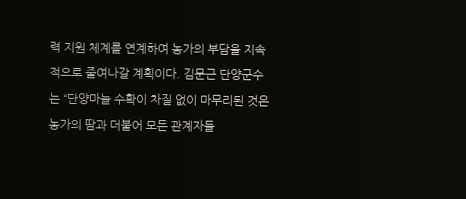력 지원 체계를 연계하여 농가의 부담을 지속적으로 줄여나갈 계획이다. 김문근 단양군수는 “단양마늘 수확이 차질 없이 마무리된 것은 농가의 땀과 더불어 모든 관계자들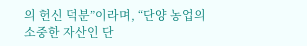의 헌신 덕분”이라며, “단양 농업의 소중한 자산인 단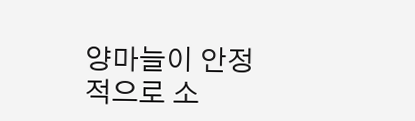양마늘이 안정적으로 소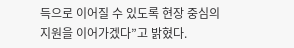득으로 이어질 수 있도록 현장 중심의 지원을 이어가겠다”고 밝혔다.